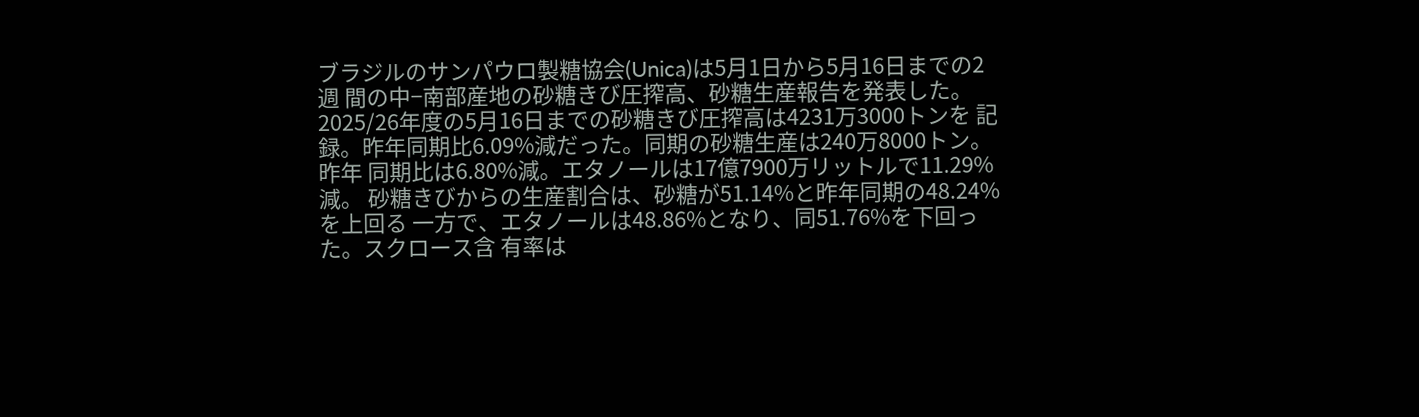ブラジルのサンパウロ製糖協会(Unica)は5月1日から5月16日までの2週 間の中−南部産地の砂糖きび圧搾高、砂糖生産報告を発表した。 2025/26年度の5月16日までの砂糖きび圧搾高は4231万3000トンを 記録。昨年同期比6.09%減だった。同期の砂糖生産は240万8000トン。昨年 同期比は6.80%減。エタノールは17億7900万リットルで11.29%減。 砂糖きびからの生産割合は、砂糖が51.14%と昨年同期の48.24%を上回る 一方で、エタノールは48.86%となり、同51.76%を下回った。スクロース含 有率は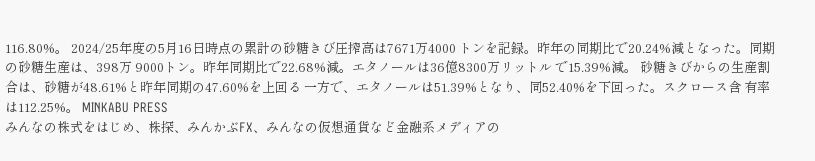116.80%。 2024/25年度の5月16日時点の累計の砂糖きび圧搾高は7671万4000 トンを記録。昨年の同期比で20.24%減となった。同期の砂糖生産は、398万 9000トン。昨年同期比で22.68%減。エタノールは36億8300万リットル で15.39%減。 砂糖きびからの生産割合は、砂糖が48.61%と昨年同期の47.60%を上回る 一方で、エタノールは51.39%となり、同52.40%を下回った。スクロース含 有率は112.25%。 MINKABU PRESS
みんなの株式をはじめ、株探、みんかぶFX、みんなの仮想通貨など金融系メディアの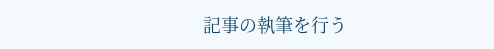記事の執筆を行う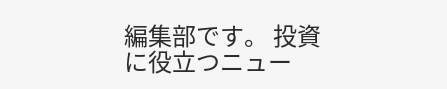編集部です。 投資に役立つニュー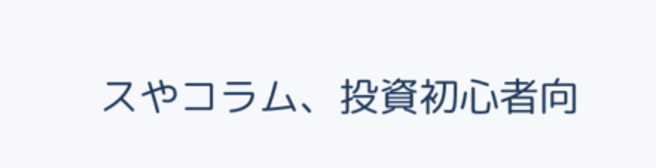スやコラム、投資初心者向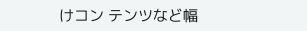けコン テンツなど幅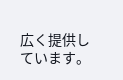広く提供しています。